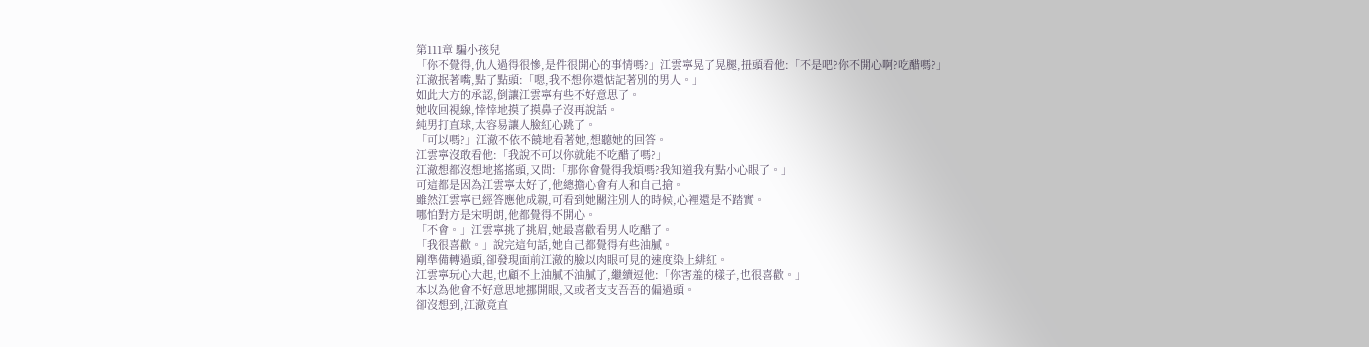第111章 騙小孩兒
「你不覺得,仇人過得很慘,是件很開心的事情嗎?」江雲寧晃了晃腿,扭頭看他:「不是吧?你不開心啊?吃醋嗎?」
江澈抿著嘴,點了點頭:「嗯,我不想你還惦記著別的男人。」
如此大方的承認,倒讓江雲寧有些不好意思了。
她收回視線,悻悻地摸了摸鼻子沒再說話。
純男打直球,太容易讓人臉紅心跳了。
「可以嗎?」江澈不依不饒地看著她,想聽她的回答。
江雲寧沒敢看他:「我說不可以你就能不吃醋了嗎?」
江澈想都沒想地搖搖頭,又問:「那你會覺得我煩嗎?我知道我有點小心眼了。」
可這都是因為江雲寧太好了,他總擔心會有人和自己搶。
雖然江雲寧已經答應他成親,可看到她關注別人的時候,心裡還是不踏實。
哪怕對方是宋明朗,他都覺得不開心。
「不會。」江雲寧挑了挑眉,她最喜歡看男人吃醋了。
「我很喜歡。」說完這句話,她自己都覺得有些油膩。
剛準備轉過頭,卻發現面前江澈的臉以肉眼可見的速度染上緋紅。
江雲寧玩心大起,也顧不上油膩不油膩了,繼續逗他:「你害羞的樣子,也很喜歡。」
本以為他會不好意思地挪開眼,又或者支支吾吾的偏過頭。
卻沒想到,江澈竟直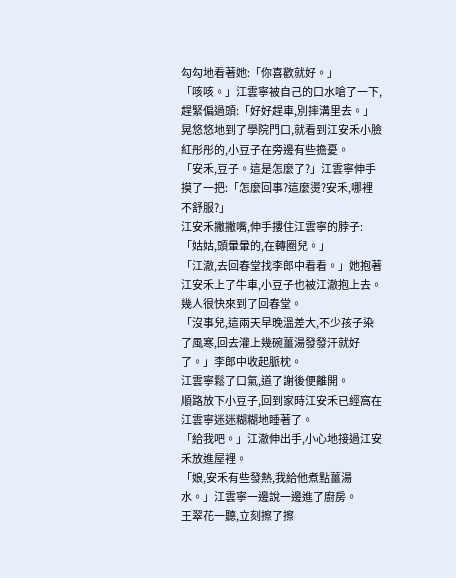勾勾地看著她:「你喜歡就好。」
「咳咳。」江雲寧被自己的口水嗆了一下,趕緊偏過頭:「好好趕車,別摔溝里去。」
晃悠悠地到了學院門口,就看到江安禾小臉紅彤彤的,小豆子在旁邊有些擔憂。
「安禾,豆子。這是怎麼了?」江雲寧伸手摸了一把:「怎麼回事?這麼燙?安禾,哪裡不舒服?」
江安禾撇撇嘴,伸手摟住江雲寧的脖子:「姑姑,頭暈暈的,在轉圈兒。」
「江澈,去回春堂找李郎中看看。」她抱著江安禾上了牛車,小豆子也被江澈抱上去。
幾人很快來到了回春堂。
「沒事兒,這兩天早晚溫差大,不少孩子染了風寒,回去灌上幾碗薑湯發發汗就好了。」李郎中收起脈枕。
江雲寧鬆了口氣,道了謝後便離開。
順路放下小豆子,回到家時江安禾已經窩在江雲寧迷迷糊糊地睡著了。
「給我吧。」江澈伸出手,小心地接過江安禾放進屋裡。
「娘,安禾有些發熱,我給他煮點薑湯水。」江雲寧一邊說一邊進了廚房。
王翠花一聽,立刻擦了擦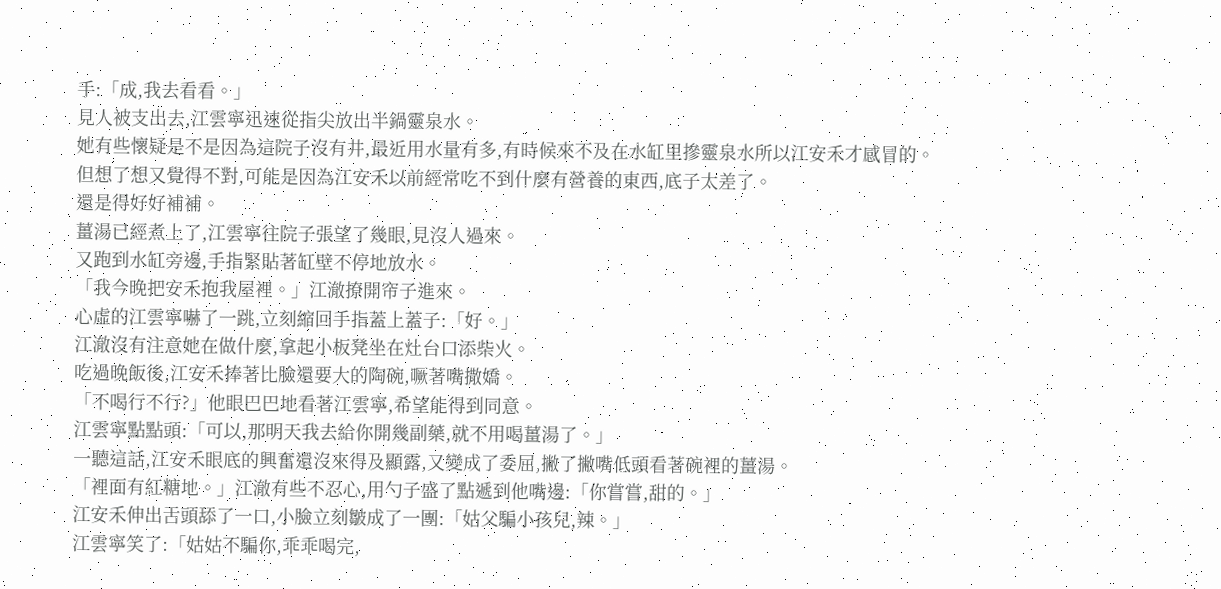手:「成,我去看看。」
見人被支出去,江雲寧迅速從指尖放出半鍋靈泉水。
她有些懷疑是不是因為這院子沒有井,最近用水量有多,有時候來不及在水缸里摻靈泉水所以江安禾才感冒的。
但想了想又覺得不對,可能是因為江安禾以前經常吃不到什麼有營養的東西,底子太差了。
還是得好好補補。
薑湯已經煮上了,江雲寧往院子張望了幾眼,見沒人過來。
又跑到水缸旁邊,手指緊貼著缸壁不停地放水。
「我今晚把安禾抱我屋裡。」江澈撩開帘子進來。
心虛的江雲寧嚇了一跳,立刻縮回手指蓋上蓋子:「好。」
江澈沒有注意她在做什麼,拿起小板凳坐在灶台口添柴火。
吃過晚飯後,江安禾捧著比臉還要大的陶碗,噘著嘴撒嬌。
「不喝行不行?」他眼巴巴地看著江雲寧,希望能得到同意。
江雲寧點點頭:「可以,那明天我去給你開幾副藥,就不用喝薑湯了。」
一聽這話,江安禾眼底的興奮還沒來得及顯露,又變成了委屈,撇了撇嘴低頭看著碗裡的薑湯。
「裡面有紅糖地。」江澈有些不忍心,用勺子盛了點遞到他嘴邊:「你嘗嘗,甜的。」
江安禾伸出舌頭舔了一口,小臉立刻皺成了一團:「姑父騙小孩兒,辣。」
江雲寧笑了:「姑姑不騙你,乖乖喝完,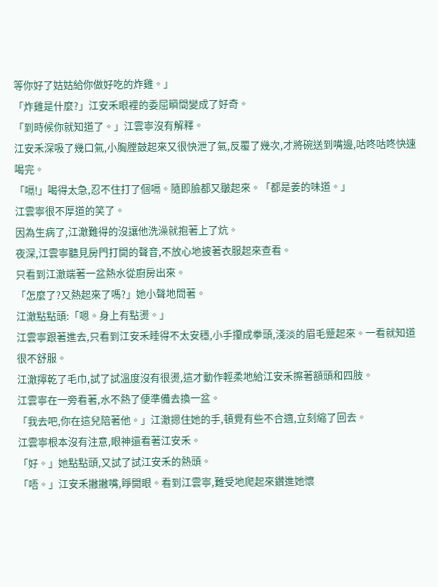等你好了姑姑給你做好吃的炸雞。」
「炸雞是什麼?」江安禾眼裡的委屈瞬間變成了好奇。
「到時候你就知道了。」江雲寧沒有解釋。
江安禾深吸了幾口氣,小胸膛鼓起來又很快泄了氣,反覆了幾次,才將碗送到嘴邊,咕咚咕咚快速喝完。
「嗝!」喝得太急,忍不住打了個嗝。隨即臉都又皺起來。「都是姜的味道。」
江雲寧很不厚道的笑了。
因為生病了,江澈難得的沒讓他洗澡就抱著上了炕。
夜深,江雲寧聽見房門打開的聲音,不放心地披著衣服起來查看。
只看到江澈端著一盆熱水從廚房出來。
「怎麼了?又熱起來了嗎?」她小聲地問著。
江澈點點頭:「嗯。身上有點燙。」
江雲寧跟著進去,只看到江安禾睡得不太安穩,小手攥成拳頭,淺淡的眉毛蹙起來。一看就知道很不舒服。
江澈擰乾了毛巾,試了試溫度沒有很燙,這才動作輕柔地給江安禾擦著額頭和四肢。
江雲寧在一旁看著,水不熱了便準備去換一盆。
「我去吧,你在這兒陪著他。」江澈摁住她的手,頓覺有些不合適,立刻縮了回去。
江雲寧根本沒有注意,眼神還看著江安禾。
「好。」她點點頭,又試了試江安禾的熱頭。
「唔。」江安禾撇撇嘴,睜開眼。看到江雲寧,難受地爬起來鑽進她懷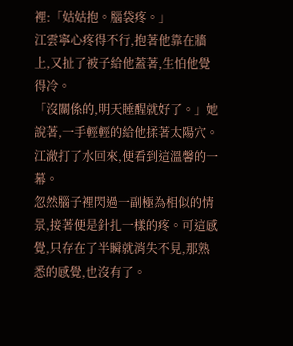裡:「姑姑抱。腦袋疼。」
江雲寧心疼得不行,抱著他靠在牆上,又扯了被子給他蓋著,生怕他覺得冷。
「沒關係的,明天睡醒就好了。」她說著,一手輕輕的給他揉著太陽穴。
江澈打了水回來,便看到這溫馨的一幕。
忽然腦子裡閃過一副極為相似的情景,接著便是針扎一樣的疼。可這感覺,只存在了半瞬就消失不見,那熟悉的感覺,也沒有了。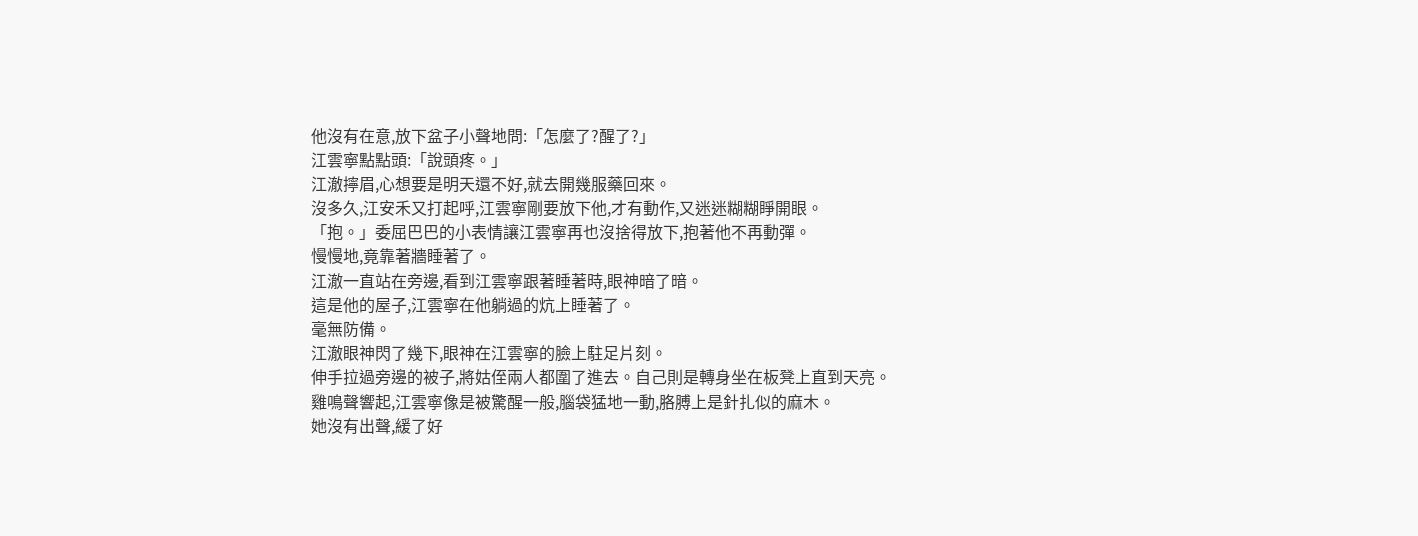他沒有在意,放下盆子小聲地問:「怎麼了?醒了?」
江雲寧點點頭:「說頭疼。」
江澈擰眉,心想要是明天還不好,就去開幾服藥回來。
沒多久,江安禾又打起呼,江雲寧剛要放下他,才有動作,又迷迷糊糊睜開眼。
「抱。」委屈巴巴的小表情讓江雲寧再也沒捨得放下,抱著他不再動彈。
慢慢地,竟靠著牆睡著了。
江澈一直站在旁邊,看到江雲寧跟著睡著時,眼神暗了暗。
這是他的屋子,江雲寧在他躺過的炕上睡著了。
毫無防備。
江澈眼神閃了幾下,眼神在江雲寧的臉上駐足片刻。
伸手拉過旁邊的被子,將姑侄兩人都圍了進去。自己則是轉身坐在板凳上直到天亮。
雞鳴聲響起,江雲寧像是被驚醒一般,腦袋猛地一動,胳膊上是針扎似的麻木。
她沒有出聲,緩了好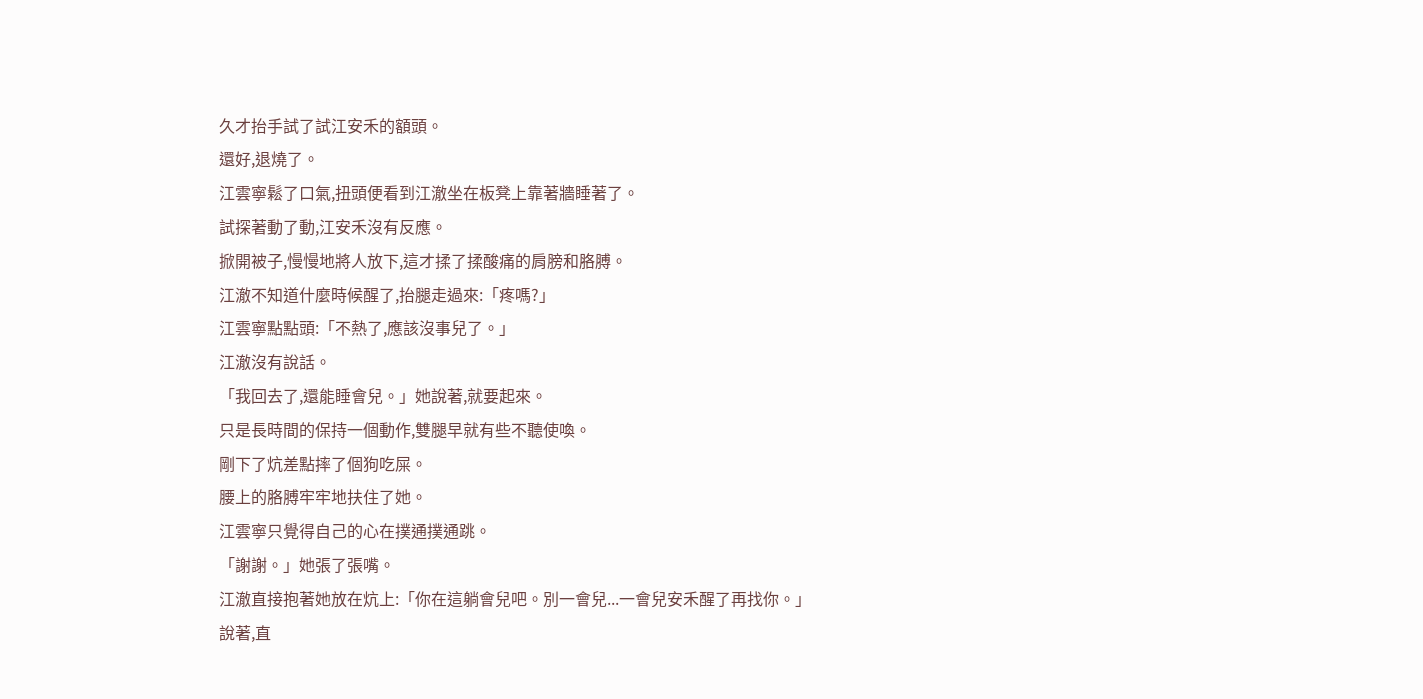久才抬手試了試江安禾的額頭。
還好,退燒了。
江雲寧鬆了口氣,扭頭便看到江澈坐在板凳上靠著牆睡著了。
試探著動了動,江安禾沒有反應。
掀開被子,慢慢地將人放下,這才揉了揉酸痛的肩膀和胳膊。
江澈不知道什麼時候醒了,抬腿走過來:「疼嗎?」
江雲寧點點頭:「不熱了,應該沒事兒了。」
江澈沒有說話。
「我回去了,還能睡會兒。」她說著,就要起來。
只是長時間的保持一個動作,雙腿早就有些不聽使喚。
剛下了炕差點摔了個狗吃屎。
腰上的胳膊牢牢地扶住了她。
江雲寧只覺得自己的心在撲通撲通跳。
「謝謝。」她張了張嘴。
江澈直接抱著她放在炕上:「你在這躺會兒吧。別一會兒...一會兒安禾醒了再找你。」
說著,直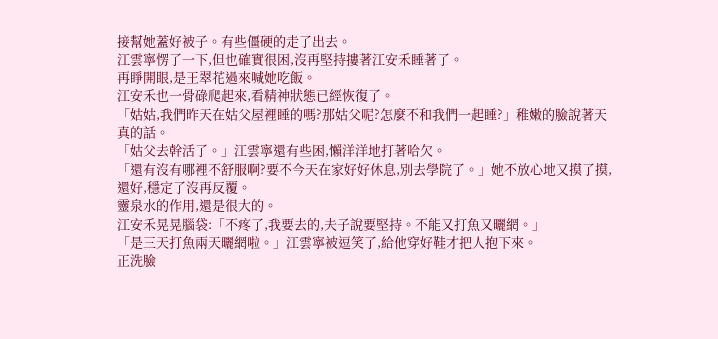接幫她蓋好被子。有些僵硬的走了出去。
江雲寧愣了一下,但也確實很困,沒再堅持摟著江安禾睡著了。
再睜開眼,是王翠花過來喊她吃飯。
江安禾也一骨碌爬起來,看精神狀態已經恢復了。
「姑姑,我們昨天在姑父屋裡睡的嗎?那姑父呢?怎麼不和我們一起睡?」稚嫩的臉說著天真的話。
「姑父去幹活了。」江雲寧還有些困,懶洋洋地打著哈欠。
「還有沒有哪裡不舒服啊?要不今天在家好好休息,別去學院了。」她不放心地又摸了摸,還好,穩定了沒再反覆。
靈泉水的作用,還是很大的。
江安禾晃晃腦袋:「不疼了,我要去的,夫子說要堅持。不能又打魚又曬網。」
「是三天打魚兩天曬網啦。」江雲寧被逗笑了,給他穿好鞋才把人抱下來。
正洗臉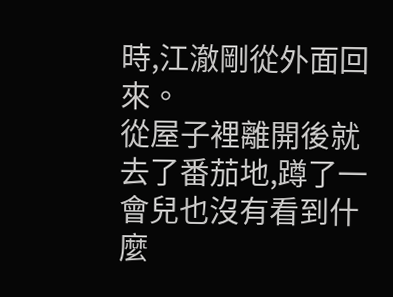時,江澈剛從外面回來。
從屋子裡離開後就去了番茄地,蹲了一會兒也沒有看到什麼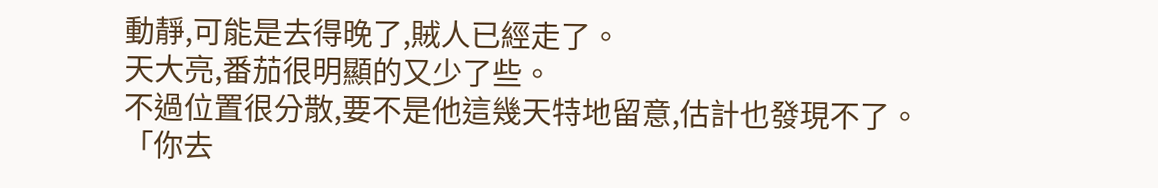動靜,可能是去得晚了,賊人已經走了。
天大亮,番茄很明顯的又少了些。
不過位置很分散,要不是他這幾天特地留意,估計也發現不了。
「你去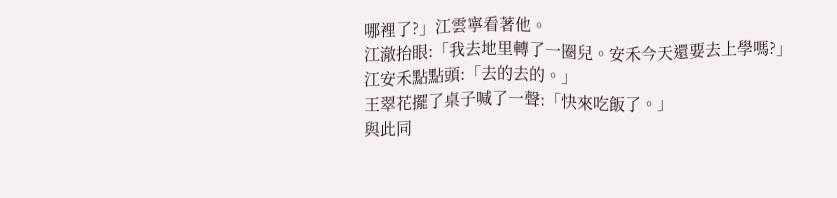哪裡了?」江雲寧看著他。
江澈抬眼:「我去地里轉了一圈兒。安禾今天還要去上學嗎?」
江安禾點點頭:「去的去的。」
王翠花擺了桌子喊了一聲:「快來吃飯了。」
與此同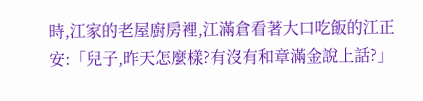時,江家的老屋廚房裡,江滿倉看著大口吃飯的江正安:「兒子,昨天怎麼樣?有沒有和章滿金說上話?」